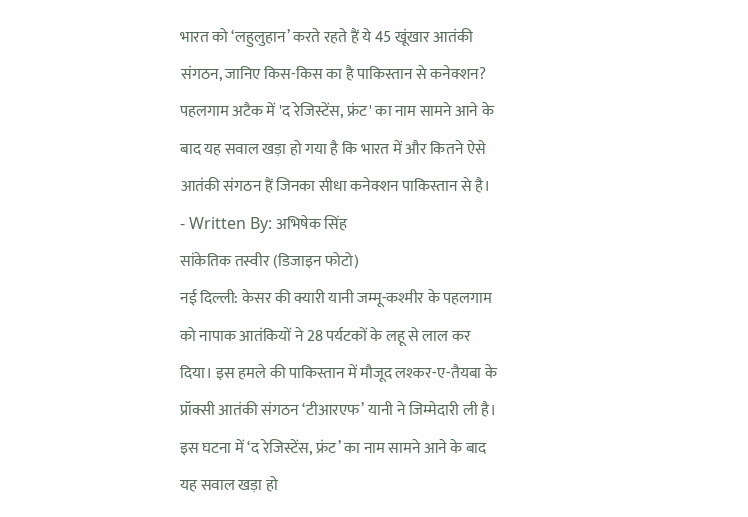भारत को ‘लहुलुहान’ करते रहते हैं ये 45 खूंखार आतंकी संगठन, जानिए किस-किस का है पाकिस्तान से कनेक्शन?
पहलगाम अटैक में 'द रेजिस्टेंस, फ्रंट' का नाम सामने आने के बाद यह सवाल खड़ा हो गया है कि भारत में और कितने ऐसे आतंकी संगठन हैं जिनका सीधा कनेक्शन पाकिस्तान से है।
- Written By: अभिषेक सिंह
सांकेतिक तस्वीर (डिजाइन फोटो)
नई दिल्ली: केसर की क्यारी यानी जम्मू-कश्मीर के पहलगाम को नापाक आतंकियों ने 28 पर्यटकों के लहू से लाल कर दिया। इस हमले की पाकिस्तान में मौजूद लश्कर-ए-तैयबा के प्रॉक्सी आतंकी संगठन ‘टीआरएफ’ यानी ने जिम्मेदारी ली है। इस घटना में ‘द रेजिस्टेंस, फ्रंट’ का नाम सामने आने के बाद यह सवाल खड़ा हो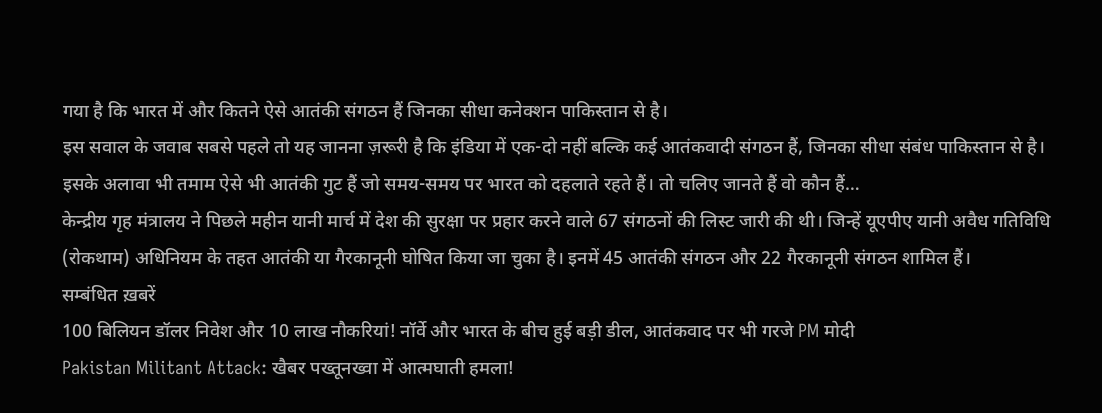गया है कि भारत में और कितने ऐसे आतंकी संगठन हैं जिनका सीधा कनेक्शन पाकिस्तान से है।
इस सवाल के जवाब सबसे पहले तो यह जानना ज़रूरी है कि इंडिया में एक-दो नहीं बल्कि कई आतंकवादी संगठन हैं, जिनका सीधा संबंध पाकिस्तान से है। इसके अलावा भी तमाम ऐसे भी आतंकी गुट हैं जो समय-समय पर भारत को दहलाते रहते हैं। तो चलिए जानते हैं वो कौन हैं…
केन्द्रीय गृह मंत्रालय ने पिछले महीन यानी मार्च में देश की सुरक्षा पर प्रहार करने वाले 67 संगठनों की लिस्ट जारी की थी। जिन्हें यूएपीए यानी अवैध गतिविधि (रोकथाम) अधिनियम के तहत आतंकी या गैरकानूनी घोषित किया जा चुका है। इनमें 45 आतंकी संगठन और 22 गैरकानूनी संगठन शामिल हैं।
सम्बंधित ख़बरें
100 बिलियन डॉलर निवेश और 10 लाख नौकरियां! नॉर्वे और भारत के बीच हुई बड़ी डील, आतंकवाद पर भी गरजे PM मोदी
Pakistan Militant Attack: खैबर पख्तूनख्वा में आत्मघाती हमला!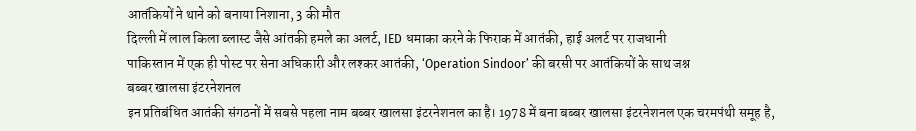आतंकियों ने थाने को बनाया निशाना, 3 की मौत
दिल्ली में लाल किला ब्लास्ट जैसे आंतकी हमले का अलर्ट, IED धमाका करने के फिराक में आतंकी, हाई अलर्ट पर राजधानी
पाकिस्तान में एक ही पोस्ट पर सेना अधिकारी और लश्कर आतंकी, ‘Operation Sindoor’ की बरसी पर आतंकियों के साथ जश्न
बब्बर खालसा इंटरनेशनल
इन प्रतिबंधित आतंकी संगठनों में सबसे पहला नाम बब्बर खालसा इंटरनेशनल का है। 1978 में बना बब्बर खालसा इंटरनेशनल एक चरमपंथी समूह है,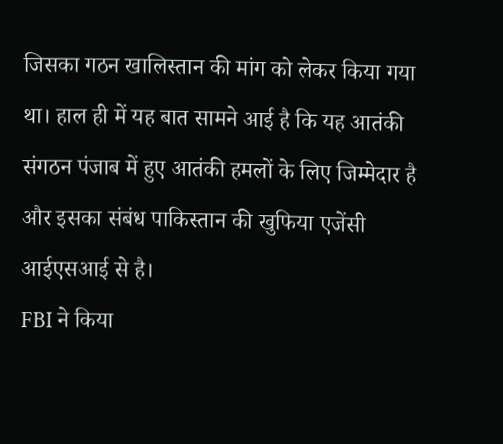जिसका गठन खालिस्तान की मांग को लेकर किया गया था। हाल ही में यह बात सामने आई है कि यह आतंकी संगठन पंजाब में हुए आतंकी हमलों के लिए जिम्मेदार है और इसका संबंध पाकिस्तान की खुफिया एजेंसी आईएसआई से है।
FBI ने किया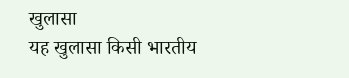खुलासा
यह खुलासा किसी भारतीय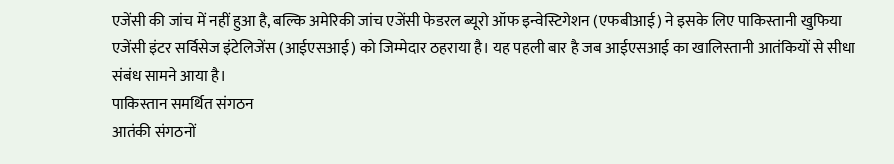एजेंसी की जांच में नहीं हुआ है, बल्कि अमेरिकी जांच एजेंसी फेडरल ब्यूरो ऑफ इन्वेस्टिगेशन (एफबीआई) ने इसके लिए पाकिस्तानी खुफिया एजेंसी इंटर सर्विसेज इंटेलिजेंस (आईएसआई) को जिम्मेदार ठहराया है। यह पहली बार है जब आईएसआई का खालिस्तानी आतंकियों से सीधा संबंध सामने आया है।
पाकिस्तान समर्थित संगठन
आतंकी संगठनों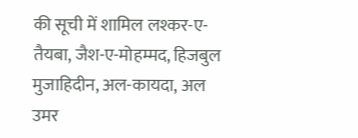की सूची में शामिल लश्कर-ए-तैयबा, जैश-ए-मोहम्मद, हिजबुल मुजाहिदीन, अल-कायदा, अल उमर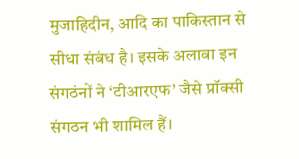मुजाहिदीन, आदि का पाकिस्तान से सीधा संबंध है। इसके अलावा इन संगठंनों ने ‘टीआरएफ’ जैसे प्रॉक्सी संगठन भी शामिल हैं।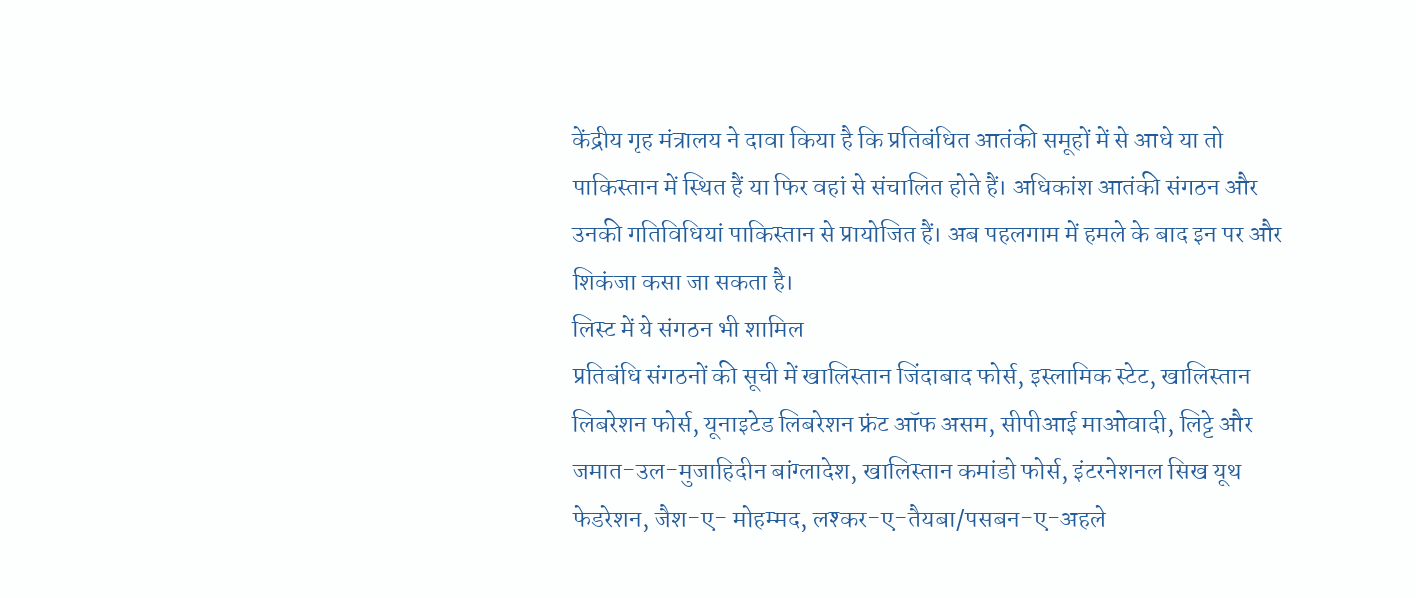केंद्रीय गृह मंत्रालय ने दावा किया है कि प्रतिबंधित आतंकी समूहों में से आधे या तो पाकिस्तान में स्थित हैं या फिर वहां से संचालित होते हैं। अधिकांश आतंकी संगठन और उनकी गतिविधियां पाकिस्तान से प्रायोजित हैं। अब पहलगाम में हमले के बाद इन पर और शिकंजा कसा जा सकता है।
लिस्ट में ये संगठन भी शामिल
प्रतिबंधि संगठनों की सूची में खालिस्तान जिंदाबाद फोर्स, इस्लामिक स्टेट, खालिस्तान लिबरेशन फोर्स, यूनाइटेड लिबरेशन फ्रंट ऑफ असम, सीपीआई माओवादी, लिट्टे और जमात-उल-मुजाहिदीन बांग्लादेश, खालिस्तान कमांडो फोर्स, इंटरनेशनल सिख यूथ फेडरेशन, जैश-ए- मोहम्मद, लश्कर-ए-तैयबा/पसबन-ए-अहले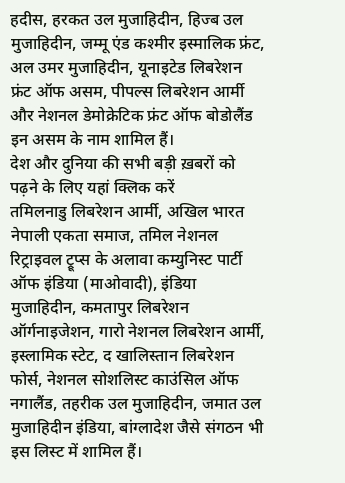हदीस, हरकत उल मुजाहिदीन, हिज्ब उल मुजाहिदीन, जम्मू एंड कश्मीर इस्मालिक फ्रंट, अल उमर मुजाहिदीन, यूनाइटेड लिबरेशन फ्रंट ऑफ असम, पीपल्स लिबरेशन आर्मी और नेशनल डेमोक्रेटिक फ्रंट ऑफ बोडोलैंड इन असम के नाम शामिल हैं।
देश और दुनिया की सभी बड़ी ख़बरों को पढ़ने के लिए यहां क्लिक करें
तमिलनाडु लिबरेशन आर्मी, अखिल भारत नेपाली एकता समाज, तमिल नेशनल रिट्राइवल ट्रूप्स के अलावा कम्युनिस्ट पार्टी ऑफ इंडिया (माओवादी), इंडिया मुजाहिदीन, कमतापुर लिबरेशन ऑर्गनाइजेशन, गारो नेशनल लिबरेशन आर्मी, इस्लामिक स्टेट, द खालिस्तान लिबरेशन फोर्स, नेशनल सोशलिस्ट काउंसिल ऑफ नगालैंड, तहरीक उल मुजाहिदीन, जमात उल मुजाहिदीन इंडिया, बांग्लादेश जैसे संगठन भी इस लिस्ट में शामिल हैं।